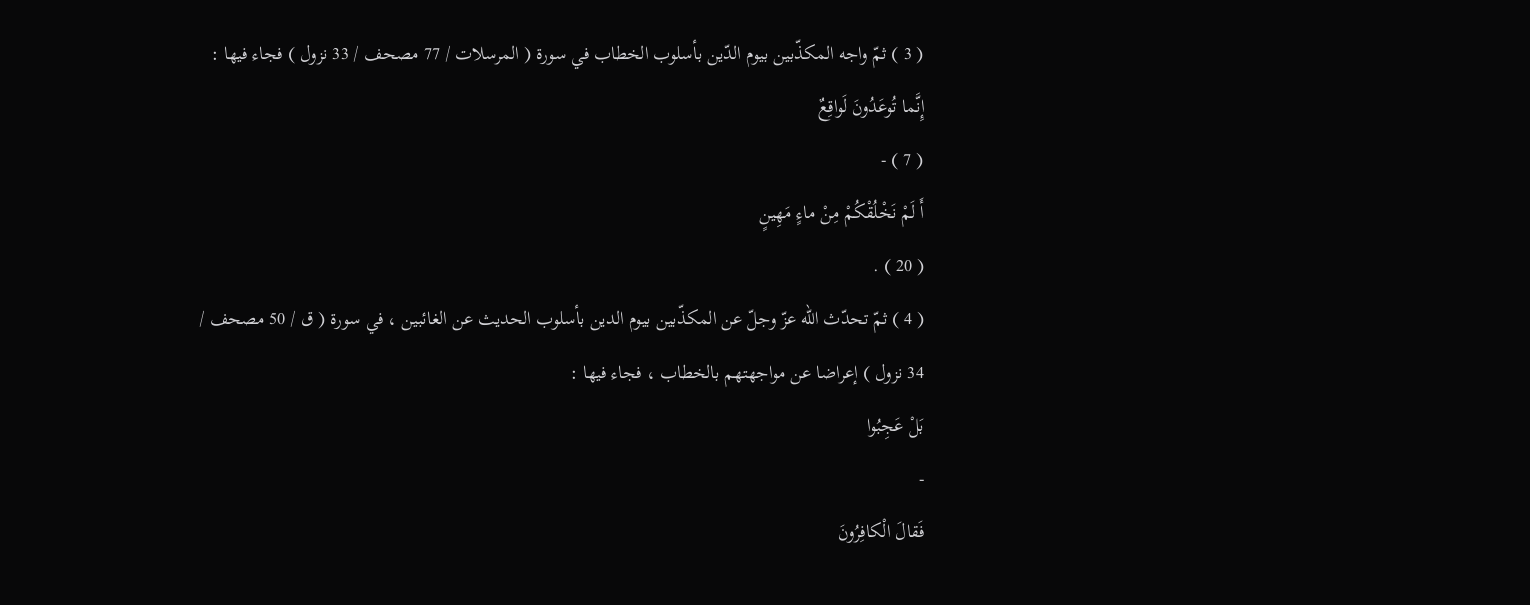( 3 ) ثمّ واجه المكذّبين بيوم الدّين بأسلوب الخطاب في سورة ( المرسلات / 77 مصحف / 33 نزول ) فجاء فيها :
إِنَّما تُوعَدُونَ لَواقِعٌ
( 7 ) -
أَ لَمْ نَخْلُقْكُمْ مِنْ ماءٍ مَهِينٍ
( 20 ) .
( 4 ) ثمّ تحدّث اللّه عزّ وجلّ عن المكذّبين بيوم الدين بأسلوب الحديث عن الغائبين ، في سورة ( ق / 50 مصحف / 34 نزول ) إعراضا عن مواجهتهم بالخطاب ، فجاء فيها :
بَلْ عَجِبُوا
-
فَقالَ الْكافِرُونَ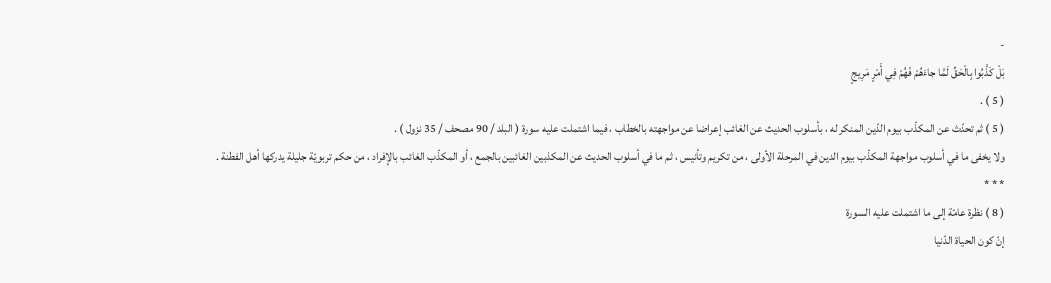-
بَلْ كَذَّبُوا بِالْحَقِّ لَمَّا جاءَهُمْ فَهُمْ فِي أَمْرٍ مَرِيجٍ
( 5 ) .
( 5 ) ثم تحدّث عن المكذّب بيوم الدّين المنكر له ، بأسلوب الحديث عن الغائب إعراضا عن مواجهته بالخطاب ، فيما اشتملت عليه سورة ( البلد / 90 مصحف / 35 نزول ) .
ولا يخفى ما في أسلوب مواجهة المكذّب بيوم الدين في المرحلة الأولى ، من تكريم وتأنيس ، ثم ما في أسلوب الحديث عن المكذبين الغائبين بالجمع ، أو المكذّب الغائب بالإفراد ، من حكم تربويّة جليلة يدركها أهل الفطنة .
* * *
( 8 ) نظرة عامّة إلى ما اشتملت عليه السورة
إنّ كون الحياة الدّنيا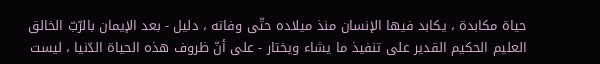حياة مكابدة ، يكابد فيها الإنسان منذ ميلاده حتّى وفاته ، دليل - بعد الإيمان بالرّبّ الخالق العليم الحكيم القدير على تنفيذ ما يشاء ويختار - على أنّ ظروف هذه الحياة الدّنيا ، ليست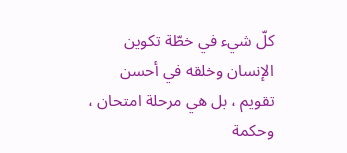كلّ شيء في خطّة تكوين الإنسان وخلقه في أحسن تقويم ، بل هي مرحلة امتحان ، وحكمة